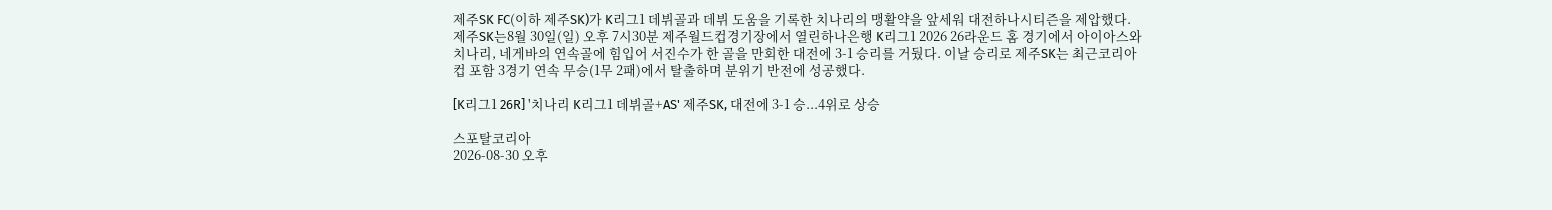제주SK FC(이하 제주SK)가 K리그1 데뷔골과 데뷔 도움을 기록한 치나리의 맹활약을 앞세워 대전하나시티즌을 제압했다. 제주SK는8월 30일(일) 오후 7시30분 제주월드컵경기장에서 열린하나은행 K리그1 2026 26라운드 홈 경기에서 아이아스와 치나리, 네게바의 연속골에 힘입어 서진수가 한 골을 만회한 대전에 3-1 승리를 거뒀다. 이날 승리로 제주SK는 최근코리아컵 포함 3경기 연속 무승(1무 2패)에서 탈출하며 분위기 반전에 성공했다.

[K리그1 26R] '치나리 K리그1 데뷔골+AS' 제주SK, 대전에 3-1 승...4위로 상승

스포탈코리아
2026-08-30 오후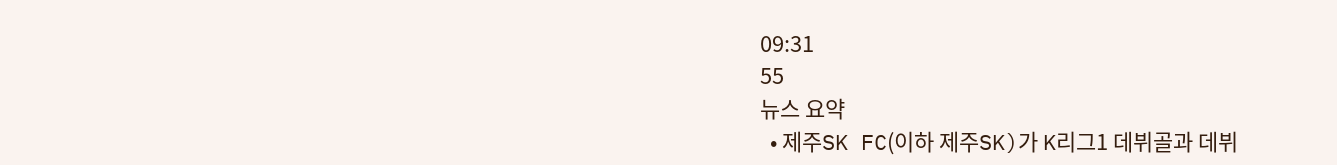09:31
55
뉴스 요약
  • 제주SK FC(이하 제주SK)가 K리그1 데뷔골과 데뷔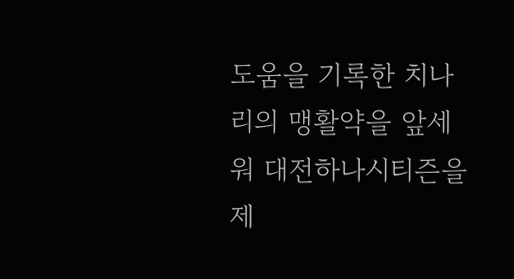도움을 기록한 치나리의 맹활약을 앞세워 대전하나시티즌을 제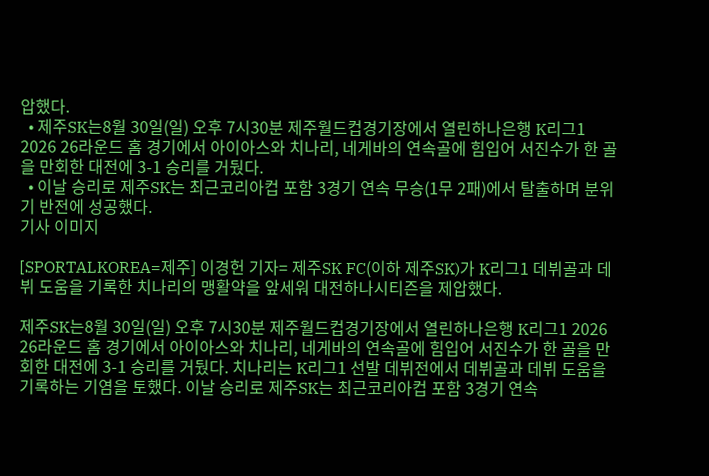압했다.
  • 제주SK는8월 30일(일) 오후 7시30분 제주월드컵경기장에서 열린하나은행 K리그1 2026 26라운드 홈 경기에서 아이아스와 치나리, 네게바의 연속골에 힘입어 서진수가 한 골을 만회한 대전에 3-1 승리를 거뒀다.
  • 이날 승리로 제주SK는 최근코리아컵 포함 3경기 연속 무승(1무 2패)에서 탈출하며 분위기 반전에 성공했다.
기사 이미지

[SPORTALKOREA=제주] 이경헌 기자= 제주SK FC(이하 제주SK)가 K리그1 데뷔골과 데뷔 도움을 기록한 치나리의 맹활약을 앞세워 대전하나시티즌을 제압했다.

제주SK는8월 30일(일) 오후 7시30분 제주월드컵경기장에서 열린하나은행 K리그1 2026 26라운드 홈 경기에서 아이아스와 치나리, 네게바의 연속골에 힘입어 서진수가 한 골을 만회한 대전에 3-1 승리를 거뒀다. 치나리는 K리그1 선발 데뷔전에서 데뷔골과 데뷔 도움을 기록하는 기염을 토했다. 이날 승리로 제주SK는 최근코리아컵 포함 3경기 연속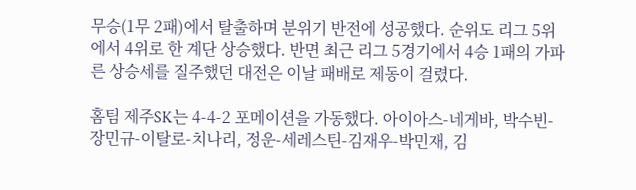무승(1무 2패)에서 탈출하며 분위기 반전에 성공했다. 순위도 리그 5위에서 4위로 한 계단 상승했다. 반면 최근 리그 5경기에서 4승 1패의 가파른 상승세를 질주했던 대전은 이날 패배로 제동이 걸렸다.

홈팀 제주SK는 4-4-2 포메이션을 가동했다. 아이아스-네게바, 박수빈-장민규-이탈로-치나리, 정운-세레스틴-김재우-박민재, 김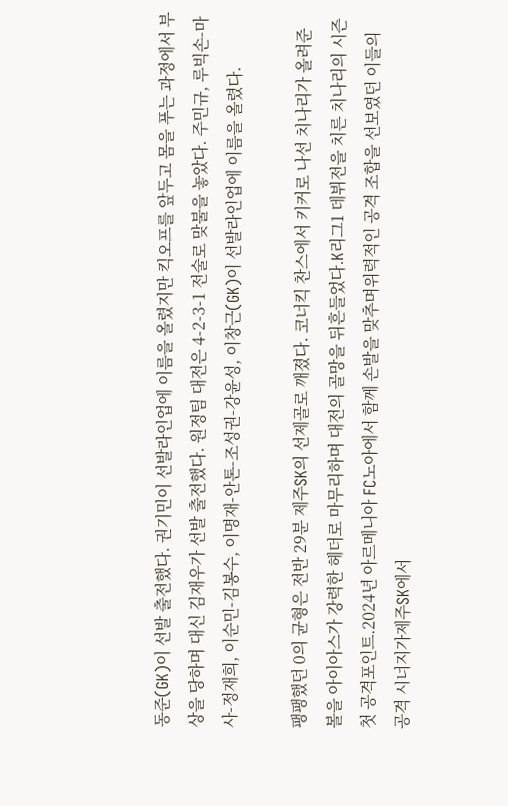동준(GK)이 선발 출전했다. 권기민이 선발라인업에 이름을 올렸지만 킥오프를 앞두고 몸을 푸는 과정에서 부상을 당하며 대신 김재우가 선발 출전했다. 원정팀 대전은 4-2-3-1 전술로 맞불을 놓았다. 주민규, 루빅손-마사-정재희, 이순민-김봉수, 이명재-안톤-조성권-강윤성, 이창근(GK)이 선발라인업에 이름을 올렸다.

팽팽했던 0의 균형은 전반 29분 제주SK의 선제골로 깨졌다. 코너킥 찬스에서 키커로 나선 치나리가 올려준 볼을 아이아스가 강력한 헤더로 마무리하며 대전의 골망을 뒤흔들었다.K리그1 데뷔전을 치른 치나리의 시즌 첫 공격포인트.2024년 아르메니아 FC노아에서 함께 손발을 맞추며위력적인 공격 조합을 선보였던 이들의 공격 시너지가제주SK에서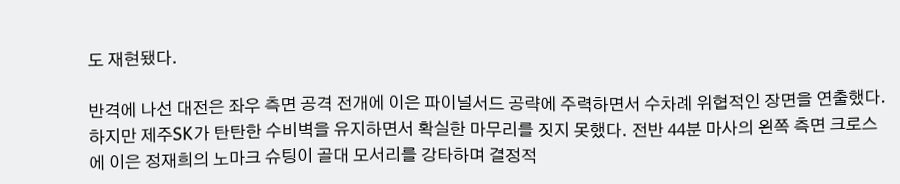도 재현됐다.

반격에 나선 대전은 좌우 측면 공격 전개에 이은 파이널서드 공략에 주력하면서 수차례 위협적인 장면을 연출했다. 하지만 제주SK가 탄탄한 수비벽을 유지하면서 확실한 마무리를 짓지 못했다. 전반 44분 마사의 왼쪽 측면 크로스에 이은 정재희의 노마크 슈팅이 골대 모서리를 강타하며 결정적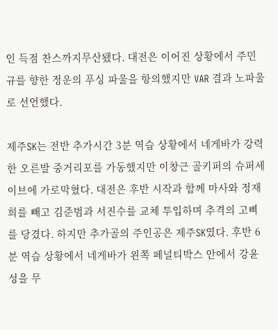인 득점 찬스까지무산됐다. 대전은 이어진 상황에서 주민규를 향한 정운의 푸싱 파울을 항의했지만 VAR 결과 노파울로 선언했다.

제주SK는 전반 추가시간 3분 역습 상황에서 네게바가 강력한 오른발 중거리포를 가동했지만 이창근 골키퍼의 슈퍼세이브에 가로막혔다. 대전은 후반 시작과 함께 마사와 정재희를 빼고 김준범과 서진수를 교체 투입하며 추격의 고삐를 당겼다. 하지만 추가골의 주인공은 제주SK였다. 후반 6분 역습 상황에서 네게바가 왼쪽 페널티박스 안에서 강윤성을 무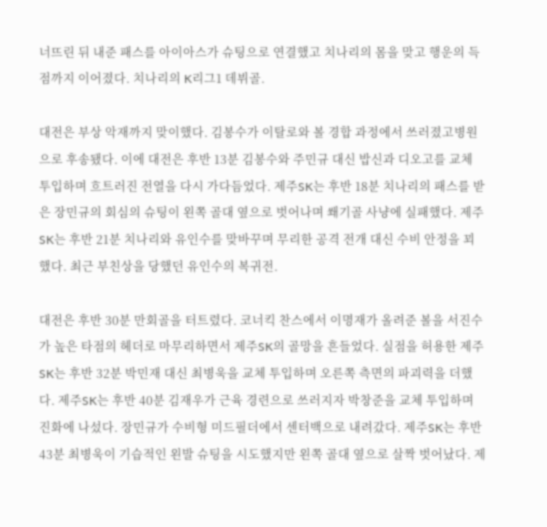너뜨린 뒤 내준 패스를 아이아스가 슈팅으로 연결했고 치나리의 몸을 맞고 행운의 득점까지 이어졌다. 치나리의 K리그1 데뷔골.

대전은 부상 악재까지 맞이했다. 김봉수가 이탈로와 볼 경합 과정에서 쓰러졌고병원으로 후송됐다. 이에 대전은 후반 13분 김봉수와 주민규 대신 밥신과 디오고를 교체 투입하며 흐트러진 전열을 다시 가다듬었다. 제주SK는 후반 18분 치나리의 패스를 받은 장민규의 회심의 슈팅이 왼쪽 골대 옆으로 벗어나며 쐐기골 사냥에 실패했다. 제주SK는 후반 21분 치나리와 유인수를 맞바꾸며 무리한 공격 전개 대신 수비 안정을 꾀했다. 최근 부친상을 당했던 유인수의 복귀전.

대전은 후반 30분 만회골을 터트렸다. 코너킥 찬스에서 이명재가 올려준 볼을 서진수가 높은 타점의 헤더로 마무리하면서 제주SK의 골망을 흔들었다. 실점을 허용한 제주SK는 후반 32분 박민재 대신 최병욱을 교체 투입하며 오른쪽 측면의 파괴력을 더했다. 제주SK는 후반 40분 김재우가 근육 경련으로 쓰러지자 박창준을 교체 투입하며 진화에 나섰다. 장민규가 수비형 미드필더에서 센터백으로 내려갔다. 제주SK는 후반 43분 최병욱이 기습적인 왼발 슈팅을 시도했지만 왼쪽 골대 옆으로 살짝 벗어났다. 제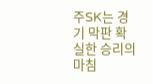주SK는 경기 막판 확실한 승리의 마침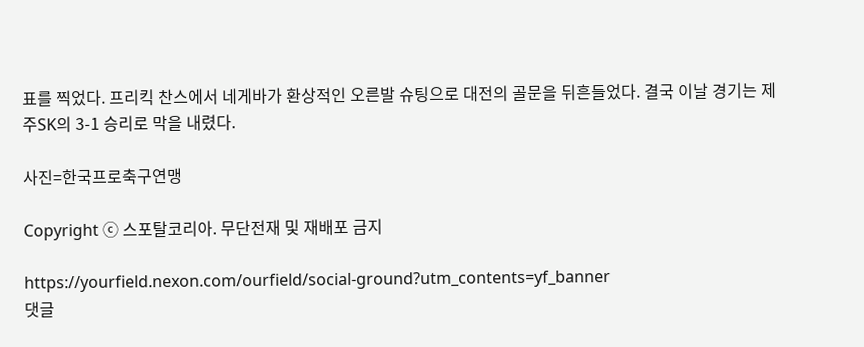표를 찍었다. 프리킥 찬스에서 네게바가 환상적인 오른발 슈팅으로 대전의 골문을 뒤흔들었다. 결국 이날 경기는 제주SK의 3-1 승리로 막을 내렸다.

사진=한국프로축구연맹

Copyright ⓒ 스포탈코리아. 무단전재 및 재배포 금지

https://yourfield.nexon.com/ourfield/social-ground?utm_contents=yf_banner
댓글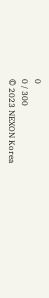0
0 / 300
© 2023 NEXON Korea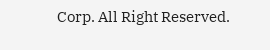Corp. All Right Reserved.